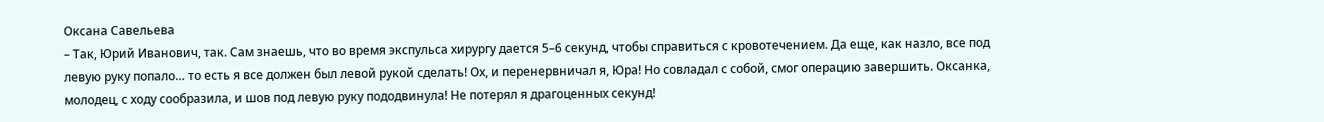Оксана Савельева
– Так, Юрий Иванович, так. Сам знаешь, что во время экспульса хирургу дается 5–6 секунд, чтобы справиться с кровотечением. Да еще, как назло, все под левую руку попало… то есть я все должен был левой рукой сделать! Ох, и перенервничал я, Юра! Но совладал с собой, смог операцию завершить. Оксанка, молодец, с ходу сообразила, и шов под левую руку пододвинула! Не потерял я драгоценных секунд!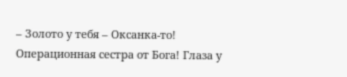– Золото у тебя – Оксанка-то! Операционная сестра от Бога! Глаза у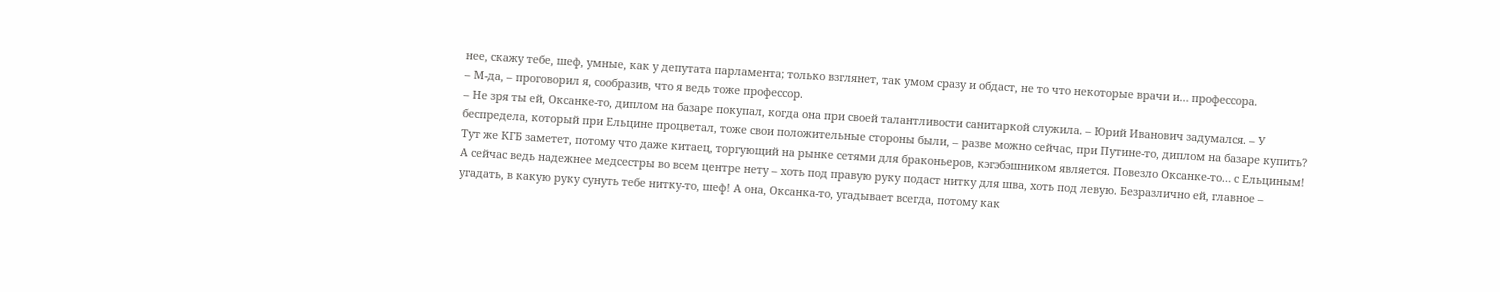нее, скажу тебе, шеф, умные, как у депутата парламента; только взглянет, так умом сразу и обдаст, не то что некоторые врачи и… профессора.
– М-да, – проговорил я, сообразив, что я ведь тоже профессор.
– Не зря ты ей, Оксанке-то, диплом на базаре покупал, когда она при своей талантливости санитаркой служила. – Юрий Иванович задумался. – У беспредела, который при Ельцине процветал, тоже свои положительные стороны были, – разве можно сейчас, при Путине-то, диплом на базаре купить? Тут же КГБ заметет, потому что даже китаец, торгующий на рынке сетями для браконьеров, кэгэбэшником является. Повезло Оксанке-то… с Ельциным! А сейчас ведь надежнее медсестры во всем центре нету – хоть под правую руку подаст нитку для шва, хоть под левую. Безразлично ей, главное – угадать, в какую руку сунуть тебе нитку-то, шеф! А она, Оксанка-то, угадывает всегда, потому как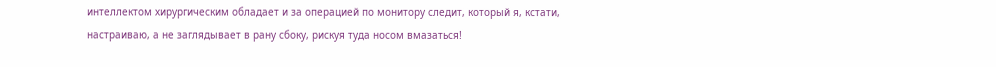интеллектом хирургическим обладает и за операцией по монитору следит, который я, кстати, настраиваю, а не заглядывает в рану сбоку, рискуя туда носом вмазаться!